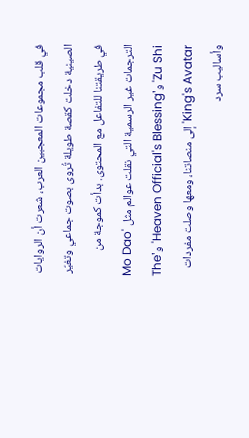في قلب مجموعات المعجبين العرب، شعرت أن الروايات الصينية دخلت كقصة طويلة تُروى بصوت جماعي وتغيّر في طريقتنا للتفاعل مع المحتوى. بدأت كموجة من الترجمات غير الرسمية التي نقلت عوالم مثل 'Mo Dao Zu Shi' و'Heaven Official's Blessing' و'The King's Avatar' إلى منصاتنا، ومعها وصلت مفردات وأساليب سرد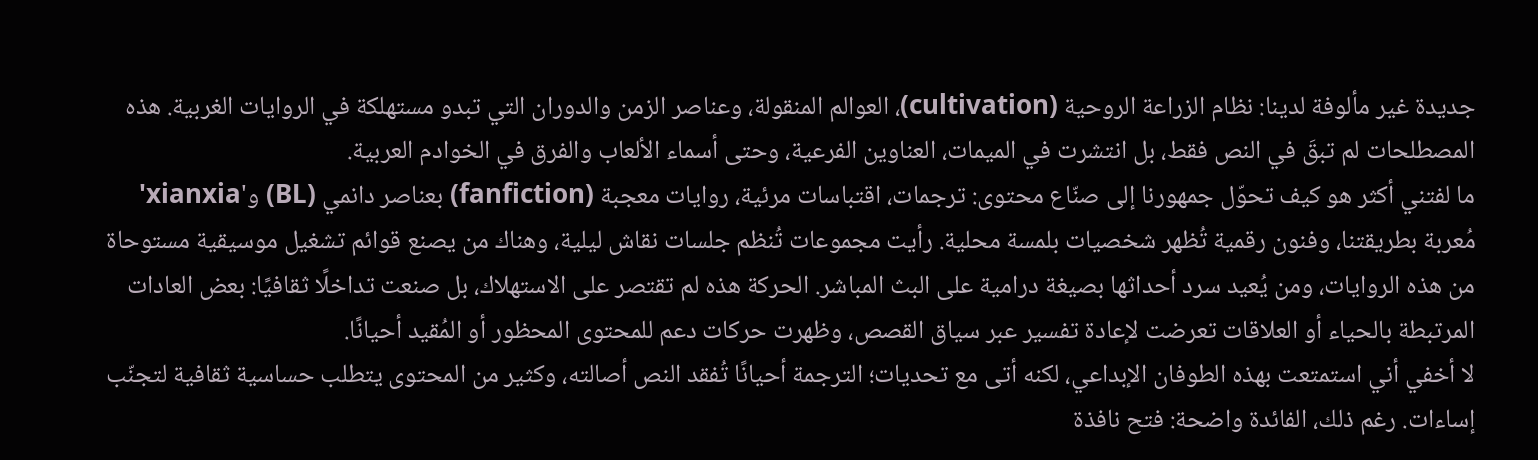جديدة غير مألوفة لدينا: نظام الزراعة الروحية (cultivation)، العوالم المنقولة، وعناصر الزمن والدوران التي تبدو مستهلكة في الروايات الغربية. هذه المصطلحات لم تبقَ في النص فقط، بل انتشرت في الميمات، العناوين الفرعية، وحتى أسماء الألعاب والفرق في الخوادم العربية.
ما لفتني أكثر هو كيف تحوّل جمهورنا إلى صنّاع محتوى: ترجمات، اقتباسات مرئية، روايات معجبة (fanfiction) بعناصر دانمي (BL) و'xianxia' مُعربة بطريقتنا، وفنون رقمية تُظهر شخصيات بلمسة محلية. رأيت مجموعات تُنظم جلسات نقاش ليلية، وهناك من يصنع قوائم تشغيل موسيقية مستوحاة من هذه الروايات، ومن يُعيد سرد أحداثها بصيغة درامية على البث المباشر. الحركة هذه لم تقتصر على الاستهلاك، بل صنعت تداخلًا ثقافيًا: بعض العادات المرتبطة بالحياء أو العلاقات تعرضت لإعادة تفسير عبر سياق القصص، وظهرت حركات دعم للمحتوى المحظور أو المُقيد أحيانًا.
لا أخفي أني استمتعت بهذه الطوفان الإبداعي، لكنه أتى مع تحديات؛ الترجمة أحيانًا تُفقد النص أصالته، وكثير من المحتوى يتطلب حساسية ثقافية لتجنّب إساءات. رغم ذلك، الفائدة واضحة: فتح نافذة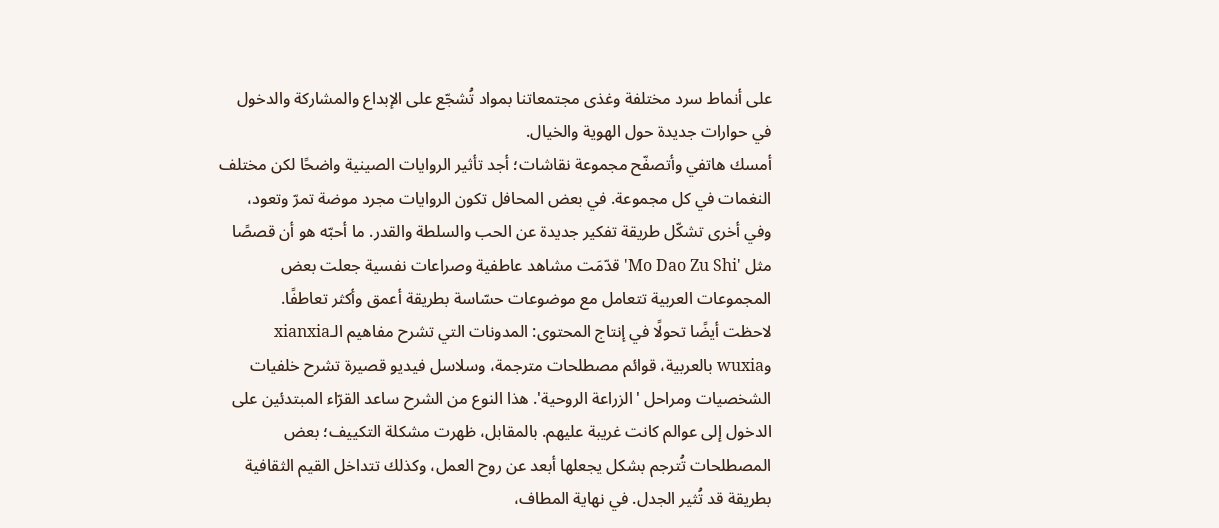على أنماط سرد مختلفة وغذى مجتمعاتنا بمواد تُشجّع على الإبداع والمشاركة والدخول في حوارات جديدة حول الهوية والخيال.
أمسك هاتفي وأتصفّح مجموعة نقاشات؛ أجد تأثير الروايات الصينية واضحًا لكن مختلف النغمات في كل مجموعة. في بعض المحافل تكون الروايات مجرد موضة تمرّ وتعود، وفي أخرى تشكّل طريقة تفكير جديدة عن الحب والسلطة والقدر. ما أحبّه هو أن قصصًا مثل 'Mo Dao Zu Shi' قدّمَت مشاهد عاطفية وصراعات نفسية جعلت بعض المجموعات العربية تتعامل مع موضوعات حسّاسة بطريقة أعمق وأكثر تعاطفًا.
لاحظت أيضًا تحولًا في إنتاج المحتوى: المدونات التي تشرح مفاهيم الـxianxia وwuxia بالعربية، قوائم مصطلحات مترجمة، وسلاسل فيديو قصيرة تشرح خلفيات الشخصيات ومراحل 'الزراعة الروحية'. هذا النوع من الشرح ساعد القرّاء المبتدئين على الدخول إلى عوالم كانت غريبة عليهم. بالمقابل، ظهرت مشكلة التكييف؛ بعض المصطلحات تُترجم بشكل يجعلها أبعد عن روح العمل، وكذلك تتداخل القيم الثقافية بطريقة قد تُثير الجدل. في نهاية المطاف،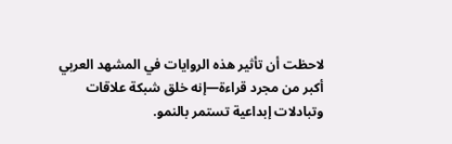لاحظت أن تأثير هذه الروايات في المشهد العربي أكبر من مجرد قراءة—إنه خلق شبكة علاقات وتبادلات إبداعية تستمر بالنمو.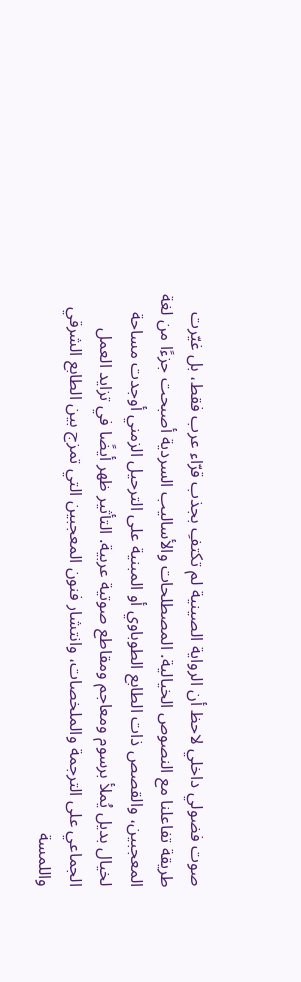صوت فضولي داخلي لاحظ أن الرواية الصينية لم تكتفِ بجذب قرّاء عرب فقط، بل غيّرت طريقة تفاعلنا مع النصوص الخيالية. المصطلحات والأساليب السردية أصبحت جزءًا من لغة المعجبين، والقصص ذات الطابع الطوباوي أو المبنية على الترحيل الزمني أوجدت مساحة لخيال بديل يُملأ برسوم ومعاجم ومقاطع صوتية عربية. التأثير ظهر أيضًا في تزايد العمل الجماعي على الترجمة والملخصات، وانتشار فنون المعجبين التي تمزج بين الطابع الشرقي واللمسة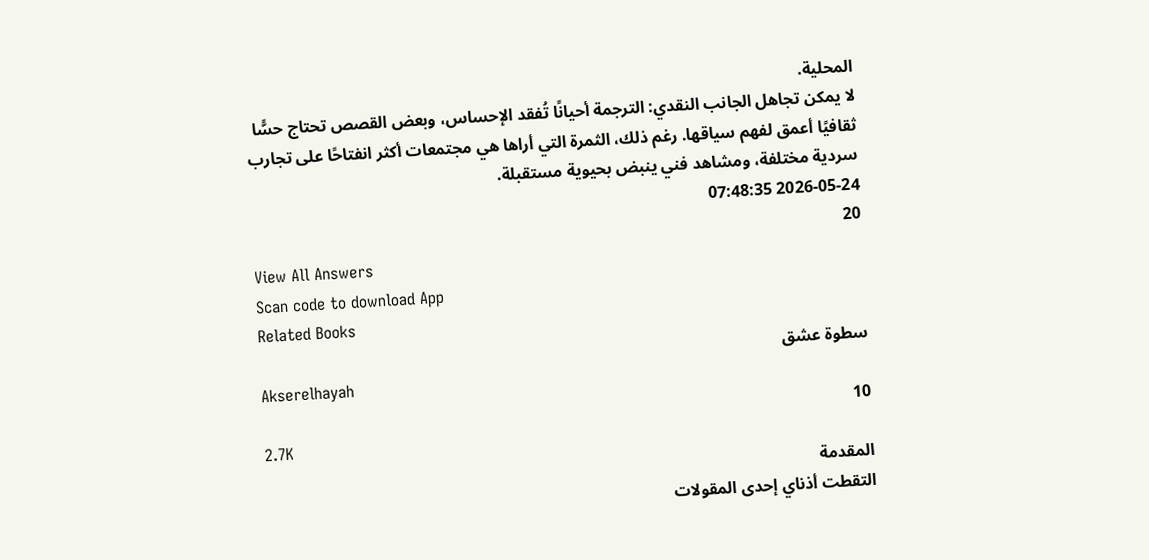المحلية.
لا يمكن تجاهل الجانب النقدي: الترجمة أحيانًا تُفقد الإحساس، وبعض القصص تحتاج حسًّا ثقافيًا أعمق لفهم سياقها. رغم ذلك، الثمرة التي أراها هي مجتمعات أكثر انفتاحًا على تجارب سردية مختلفة، ومشاهد فني ينبض بحيوية مستقبلة.
2026-05-24 07:48:35
20
View All Answers
Scan code to download App
Related Books
سطوة عشق
Akserelhayah
10
2.7K
المقدمة
التقطت أذناي إحدى المقولات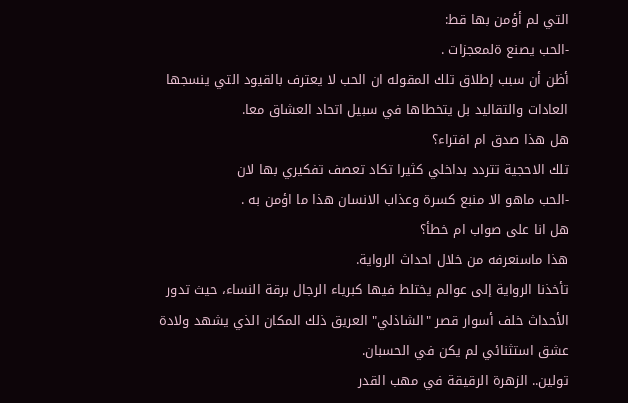التي لم أؤمن بها قط:
-الحب يصنع ةلمعجزات .
أظن أن سبب إطلاق تلك المقوله ان الحب لا يعترف بالقيود التي ينسجها العادات والتقاليد بل يتخطاها في سبيل اتحاد العشاق معا.
هل هذا صدق ام افتراء؟
تلك الاحجية تتردد بداخلي كثيرا تكاد تعصف تفكيري بها لان
-الحب ماهو الا منبع كسرة وعذاب الانسان هذا ما اؤمن به .
هل انا على صواب ام خطأ؟
هذا ماسنعرفه من خلال احداث الرواية.
تأخذنا الرواية إلى عوالم يختلط فيها كبرياء الرجال برقة النساء، حيث تدور الأحداث خلف أسوار قصر "الشاذلي" العريق ذلك المكان الذي يشهد ولادة عشق استثنائي لم يكن في الحسبان.
تولين.. الزهرة الرقيقة في مهب القدر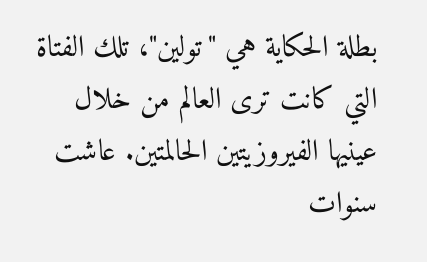بطلة الحكاية هي "تولين"، تلك الفتاة التي كانت ترى العالم من خلال عينيها الفيروزيتين الحالمتين. عاشت سنوات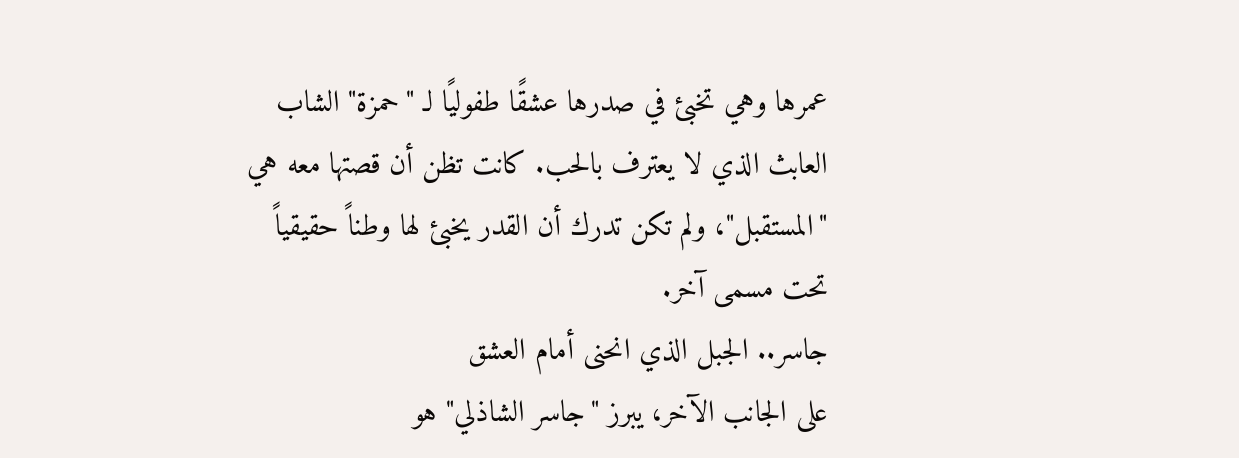عمرها وهي تخبئ في صدرها عشقًا طفوليًا لـ "حمزة" الشاب العابث الذي لا يعترف بالحب. كانت تظن أن قصتها معه هي "المستقبل"، ولم تكن تدرك أن القدر يخبئ لها وطناً حقيقياً تحت مسمى آخر.
جاسر.. الجبل الذي انحنى أمام العشق
على الجانب الآخر، يبرز "جاسر الشاذلي" هو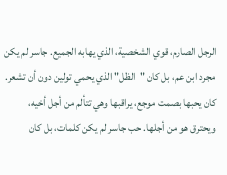الرجل الصارم، قوي الشخصية، الذي يهابه الجميع. جاسر لم يكن مجرد ابن عم، بل كان "الظل" الذي يحمي تولين دون أن تشعر. كان يحبها بصمت موجع، يراقبها وهي تتألم من أجل أخيه، ويحترق هو من أجلها. حب جاسر لم يكن كلمات، بل كان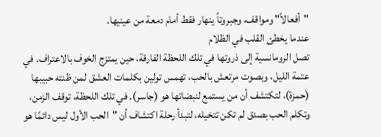"أفعالاً" ومواقف، وجبروتاً ينهار فقط أمام دمعة من عينيها.
عندما يخطئ القلب في الظلام
تصل الرومانسية إلى ذروتها في تلك اللحظة الفارقة، حين يمتزج الخوف بالاعتراف. في عتمة الليل، وبصوت مرتعش بالحب، تهمس تولين بكلمات العشق لمن ظنته حبيبها (حمزة)، لتكتشف أن من يستمع لنبضاتها هو (جاسر). في تلك اللحظة، توقف الزمن، وتكلم الحب بصدق لم تكن تتخيله، لتبدأ رحلة اكتشاف أن "الحب الأول ليس دائمًا هو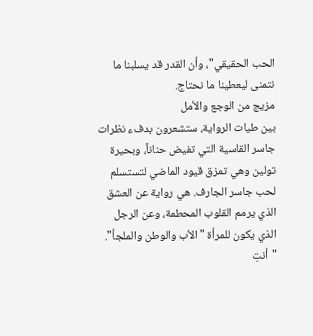الحب الحقيقي"، وأن القدر قد يسلبنا ما نتمنى ليعطينا ما نحتاج.
مزيج من الوجع والأمل
بين طيات الرواية، ستشعرون بدفء نظرات جاسر القاسية التي تفيض حناناً، وبحيرة تولين وهي تمزق قيود الماضي لتستسلم لحب جاسر الجارف. هي رواية عن العشق الذي يرمم القلوب المحطمة، وعن الرجل الذي يكون للمرأة "الأب والوطن والملجأ".
"أنتِ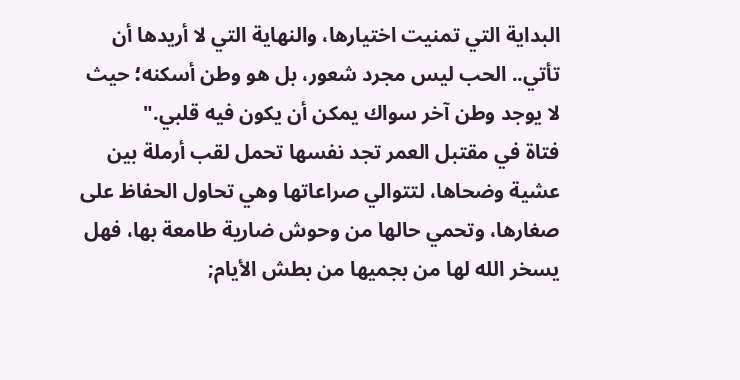البداية التي تمنيت اختيارها، والنهاية التي لا أريدها أن تأتي.. الحب ليس مجرد شعور، بل هو وطن أسكنه؛ حيث لا يوجد وطن آخر سواك يمكن أن يكون فيه قلبي."
فتاة في مقتبل العمر تجد نفسها تحمل لقب أرملة بين عشية وضحاها، لتتوالي صراعاتها وهي تحاول الحفاظ على صغارها، وتحمي حالها من وحوش ضارية طامعة بها، فهل يسخر الله لها من بجميها من بطش الأيام;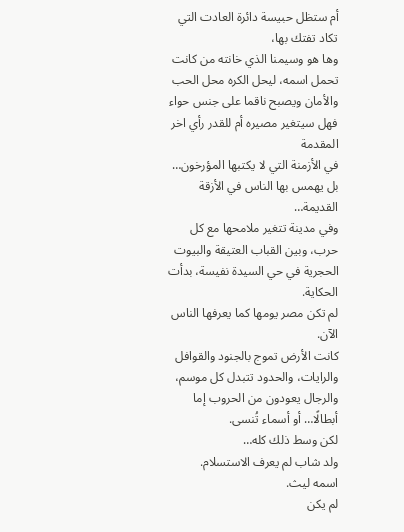أم ستظل حبيسة دائرة العادت التي تكاد تفتك بها،
وها هو وسيمنا الذي خانته من كانت تحمل اسمه، ليحل الكره محل الحب والأمان ويصبح ناقما على جنس حواء فهل سيتغير مصيره أم للقدر رأي اخر
المقدمة
في الأزمنة التي لا يكتبها المؤرخون… بل يهمس بها الناس في الأزقة القديمة…
وفي مدينة تتغير ملامحها مع كل حرب، وبين القباب العتيقة والبيوت الحجرية في حي السيدة نفيسة، بدأت الحكاية.
لم تكن مصر يومها كما يعرفها الناس الآن.
كانت الأرض تموج بالجنود والقوافل والرايات، والحدود تتبدل كل موسم، والرجال يعودون من الحروب إما أبطالًا… أو أسماء تُنسى.
لكن وسط ذلك كله…
ولد شاب لم يعرف الاستسلام.
اسمه ليث.
لم يكن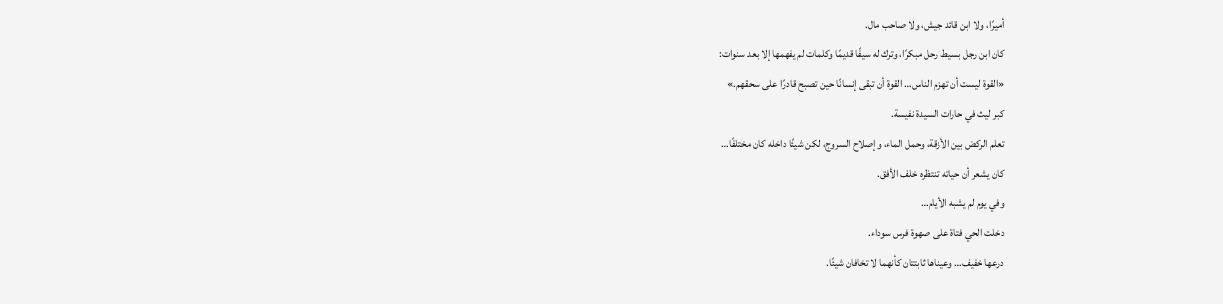أميرًا، ولا ابن قائد جيش، ولا صاحب مال.
كان ابن رجل بسيط رحل مبكرًا، وترك له سيفًا قديمًا وكلمات لم يفهمها إلا بعد سنوات:
«القوة ليست أن تهزم الناس… القوة أن تبقى إنسانًا حين تصبح قادرًا على سحقهم.»
كبر ليث في حارات السيدة نفيسة.
تعلم الركض بين الأزقة، وحمل الماء، وإصلاح السروج، لكن شيئًا داخله كان مختلفًا…
كان يشعر أن حياته تنتظره خلف الأفق.
وفي يوم لم يشبه الأيام…
دخلت الحي فتاة على صهوة فرس سوداء.
درعها خفيف… وعيناها ثابتتان كأنهما لا تخافان شيئًا.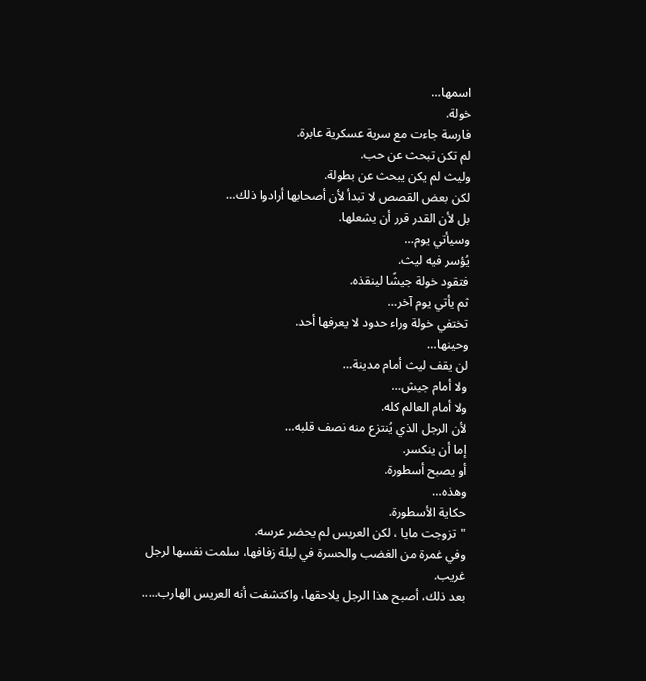اسمها…
خولة.
فارسة جاءت مع سرية عسكرية عابرة.
لم تكن تبحث عن حب.
وليث لم يكن يبحث عن بطولة.
لكن بعض القصص لا تبدأ لأن أصحابها أرادوا ذلك…
بل لأن القدر قرر أن يشعلها.
وسيأتي يوم…
يُؤسر فيه ليث.
فتقود خولة جيشًا لينقذه.
ثم يأتي يوم آخر…
تختفي خولة وراء حدود لا يعرفها أحد.
وحينها…
لن يقف ليث أمام مدينة…
ولا أمام جيش…
ولا أمام العالم كله.
لأن الرجل الذي يُنتزع منه نصف قلبه…
إما أن ينكسر.
أو يصبح أسطورة.
وهذه…
حكاية الأسطورة.
"تزوجت مايا ، لكن العريس لم يحضر عرسه.
وفي غمرة من الغضب والحسرة في ليلة زفافها، سلمت نفسها لرجل غريب.
بعد ذلك، أصبح هذا الرجل يلاحقها، واكتشفت أنه العريس الهارب.....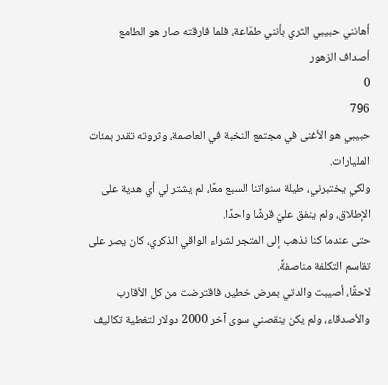أهانني حبيبي الثري بأنني طمّاعة، فلما فارقته صار هو الطامع
أصداف الزهور
0
796
حبيبي هو الأغنى في مجتمع النخبة في العاصمة، وثروته تقدر بمئات المليارات.
ولكي يختبرني، طيلة سنواتنا السبع معًا، لم يشتر لي أي هدية على الإطلاق، ولم ينفق عليّ قرشًا واحدًا.
حتى عندما كنا نذهب إلى المتجر لشراء الواقي الذكري، كان يصر على تقاسم التكلفة مناصفةً.
لاحقًا، أصيبت والدتي بمرض خطير، فاقترضت من كل الأقارب والأصدقاء، ولم يكن ينقصني سوى آخر 2000 دولار لتغطية تكاليف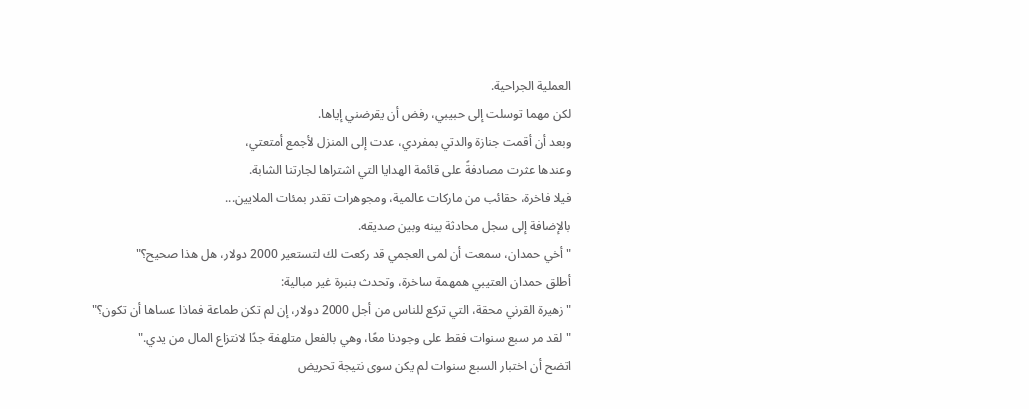العملية الجراحية.
لكن مهما توسلت إلى حبيبي، رفض أن يقرضني إياها.
وبعد أن أقمت جنازة والدتي بمفردي، عدت إلى المنزل لأجمع أمتعتي،
وعندها عثرت مصادفةً على قائمة الهدايا التي اشتراها لجارتنا الشابة.
فيلا فاخرة، حقائب من ماركات عالمية، ومجوهرات تقدر بمئات الملايين...
بالإضافة إلى سجل محادثة بينه وبين صديقه.
"أخي حمدان، سمعت أن لمى العجمي قد ركعت لك لتستعير 2000 دولار، هل هذا صحيح؟"
أطلق حمدان العتيبي همهمة ساخرة، وتحدث بنبرة غير مبالية:
"زهيرة القرني محقة، التي تركع للناس من أجل 2000 دولار، إن لم تكن طماعة فماذا عساها أن تكون؟"
"لقد مر سبع سنوات فقط على وجودنا معًا، وهي بالفعل متلهفة جدًا لانتزاع المال من يدي."
اتضح أن اختبار السبع سنوات لم يكن سوى نتيجة تحريض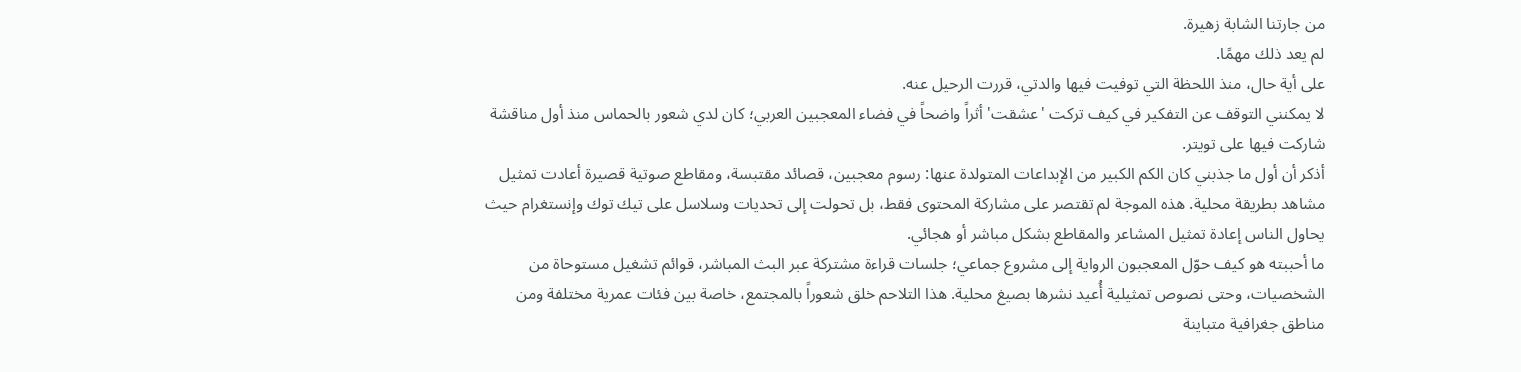من جارتنا الشابة زهيرة.
لم يعد ذلك مهمًا.
على أية حال، منذ اللحظة التي توفيت فيها والدتي، قررت الرحيل عنه.
لا يمكنني التوقف عن التفكير في كيف تركت 'عشقت' أثراً واضحاً في فضاء المعجبين العربي؛ كان لدي شعور بالحماس منذ أول مناقشة شاركت فيها على تويتر.
أذكر أن أول ما جذبني كان الكم الكبير من الإبداعات المتولدة عنها: رسوم معجبين، قصائد مقتبسة، ومقاطع صوتية قصيرة أعادت تمثيل مشاهد بطريقة محلية. هذه الموجة لم تقتصر على مشاركة المحتوى فقط، بل تحولت إلى تحديات وسلاسل على تيك توك وإنستغرام حيث يحاول الناس إعادة تمثيل المشاعر والمقاطع بشكل مباشر أو هجائي.
ما أحببته هو كيف حوّل المعجبون الرواية إلى مشروع جماعي؛ جلسات قراءة مشتركة عبر البث المباشر، قوائم تشغيل مستوحاة من الشخصيات، وحتى نصوص تمثيلية أُعيد نشرها بصيغ محلية. هذا التلاحم خلق شعوراً بالمجتمع، خاصة بين فئات عمرية مختلفة ومن مناطق جغرافية متباينة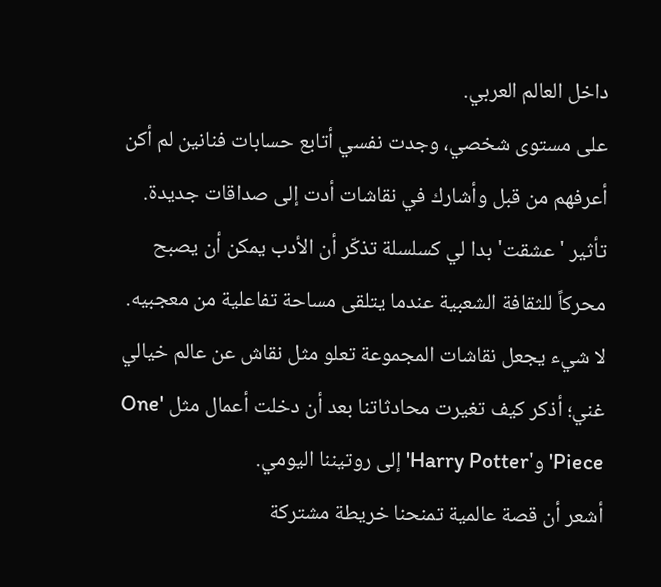داخل العالم العربي.
على مستوى شخصي، وجدت نفسي أتابع حسابات فنانين لم أكن أعرفهم من قبل وأشارك في نقاشات أدت إلى صداقات جديدة. تأثير 'عشقت' بدا لي كسلسلة تذكّر أن الأدب يمكن أن يصبح محركاً للثقافة الشعبية عندما يتلقى مساحة تفاعلية من معجبيه.
لا شيء يجعل نقاشات المجموعة تعلو مثل نقاش عن عالم خيالي غني؛ أذكر كيف تغيرت محادثاتنا بعد أن دخلت أعمال مثل 'One Piece' و'Harry Potter' إلى روتيننا اليومي.
أشعر أن قصة عالمية تمنحنا خريطة مشتركة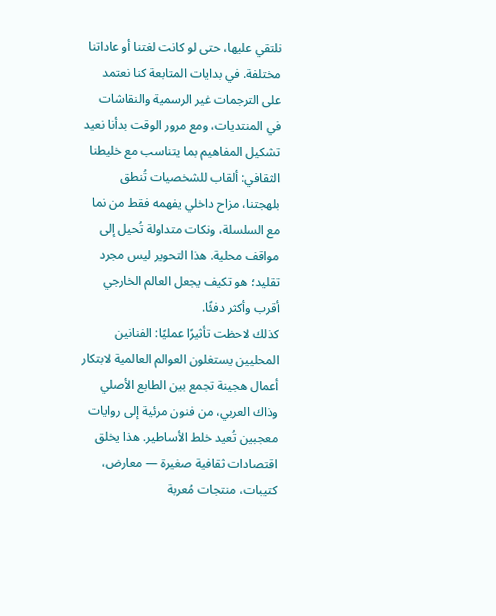نلتقي عليها، حتى لو كانت لغتنا أو عاداتنا مختلفة. في بدايات المتابعة كنا نعتمد على الترجمات غير الرسمية والنقاشات في المنتديات، ومع مرور الوقت بدأنا نعيد تشكيل المفاهيم بما يتناسب مع خليطنا الثقافي: ألقاب للشخصيات تُنطق بلهجتنا، مزاح داخلي يفهمه فقط من نما مع السلسلة، ونكات متداولة تُحيل إلى مواقف محلية. هذا التحوير ليس مجرد تقليد؛ هو تكيف يجعل العالم الخارجي أقرب وأكثر دفئًا.
كذلك لاحظت تأثيرًا عمليًا: الفنانين المحليين يستغلون العوالم العالمية لابتكار أعمال هجينة تجمع بين الطابع الأصلي وذاك العربي، من فنون مرئية إلى روايات معجبين تُعيد خلط الأساطير. هذا يخلق اقتصادات ثقافية صغيرة — معارض، كتيبات، منتجات مُعربة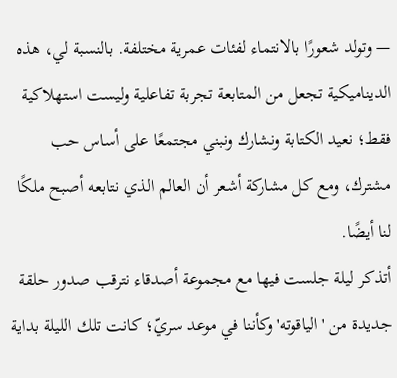— وتولد شعورًا بالانتماء لفئات عمرية مختلفة. بالنسبة لي، هذه الديناميكية تجعل من المتابعة تجربة تفاعلية وليست استهلاكية فقط؛ نعيد الكتابة ونشارك ونبني مجتمعًا على أساس حب مشترك، ومع كل مشاركة أشعر أن العالم الذي نتابعه أصبح ملكًا لنا أيضًا.
أتذكر ليلة جلست فيها مع مجموعة أصدقاء نترقب صدور حلقة جديدة من 'الياقوته' وكأننا في موعد سريّ؛ كانت تلك الليلة بداية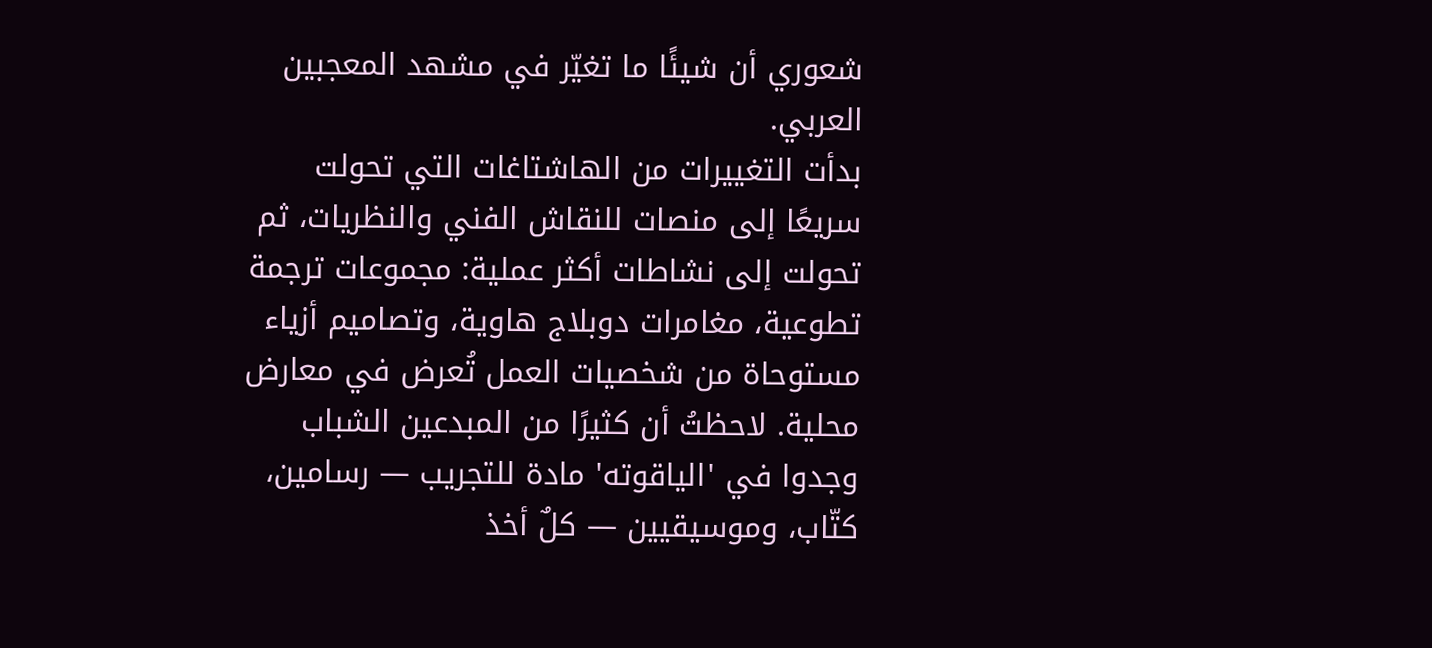شعوري أن شيئًا ما تغيّر في مشهد المعجبين العربي.
بدأت التغييرات من الهاشتاغات التي تحولت سريعًا إلى منصات للنقاش الفني والنظريات، ثم تحولت إلى نشاطات أكثر عملية: مجموعات ترجمة تطوعية، مغامرات دوبلاج هاوية، وتصاميم أزياء مستوحاة من شخصيات العمل تُعرض في معارض محلية. لاحظتُ أن كثيرًا من المبدعين الشباب وجدوا في 'الياقوته' مادة للتجريب — رسامين، كتّاب، وموسيقيين — كلٌ أخذ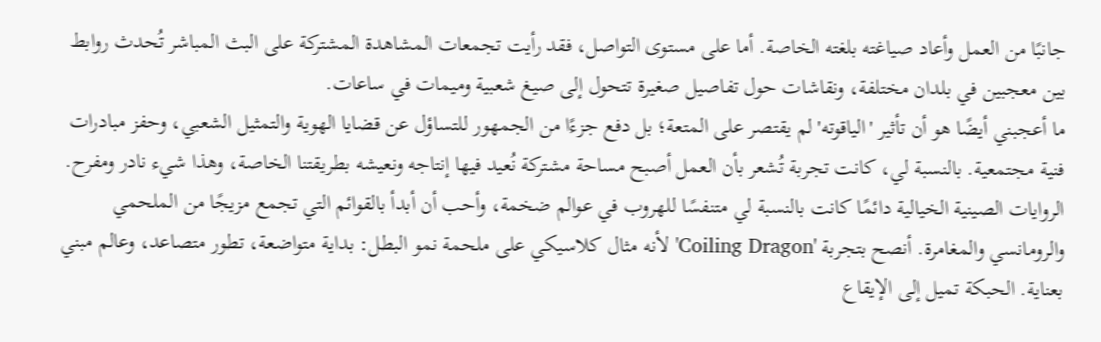جانبًا من العمل وأعاد صياغته بلغته الخاصة. أما على مستوى التواصل، فقد رأيت تجمعات المشاهدة المشتركة على البث المباشر تُحدث روابط بين معجبين في بلدان مختلفة، ونقاشات حول تفاصيل صغيرة تتحول إلى صيغ شعبية وميمات في ساعات.
ما أعجبني أيضًا هو أن تأثير 'الياقوته' لم يقتصر على المتعة؛ بل دفع جزءًا من الجمهور للتساؤل عن قضايا الهوية والتمثيل الشعبي، وحفز مبادرات فنية مجتمعية. بالنسبة لي، كانت تجربة تُشعر بأن العمل أصبح مساحة مشتركة نُعيد فيها إنتاجه ونعيشه بطريقتنا الخاصة، وهذا شيء نادر ومفرح.
الروايات الصينية الخيالية دائمًا كانت بالنسبة لي متنفسًا للهروب في عوالم ضخمة، وأحب أن أبدأ بالقوائم التي تجمع مزيجًا من الملحمي والرومانسي والمغامرة. أنصح بتجربة 'Coiling Dragon' لأنه مثال كلاسيكي على ملحمة نمو البطل: بداية متواضعة، تطور متصاعد، وعالم مبني بعناية. الحبكة تميل إلى الإيقاع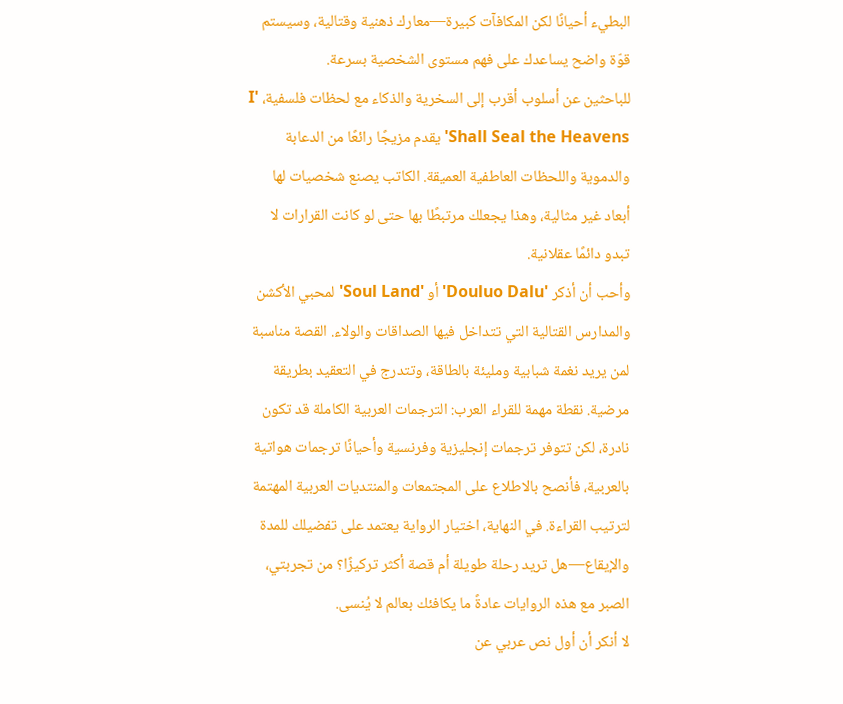البطيء أحيانًا لكن المكافآت كبيرة—معارك ذهنية وقتالية، وسيستم قوّة واضح يساعدك على فهم مستوى الشخصية بسرعة.
للباحثين عن أسلوب أقرب إلى السخرية والذكاء مع لحظات فلسفية، 'I Shall Seal the Heavens' يقدم مزيجًا رائعًا من الدعابة والدموية واللحظات العاطفية العميقة. الكاتب يصنع شخصيات لها أبعاد غير مثالية، وهذا يجعلك مرتبطًا بها حتى لو كانت القرارات لا تبدو دائمًا عقلانية.
وأحب أن أذكر 'Douluo Dalu' أو 'Soul Land' لمحبي الأكشن والمدارس القتالية التي تتداخل فيها الصداقات والولاء. القصة مناسبة لمن يريد نغمة شبابية ومليئة بالطاقة، وتتدرج في التعقيد بطريقة مرضية. نقطة مهمة للقراء العرب: الترجمات العربية الكاملة قد تكون نادرة، لكن تتوفر ترجمات إنجليزية وفرنسية وأحيانًا ترجمات هواتية بالعربية، فأنصح بالاطلاع على المجتمعات والمنتديات العربية المهتمة لترتيب القراءة. في النهاية، اختيار الرواية يعتمد على تفضيلك للمدة والإيقاع—هل تريد رحلة طويلة أم قصة أكثر تركيزًا؟ من تجربتي، الصبر مع هذه الروايات عادةً ما يكافئك بعالم لا يُنسى.
لا أنكر أن أول نص عربي عن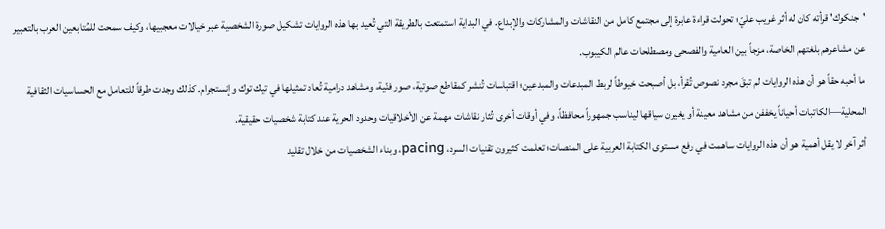'جنكوك' قرأته كان له أثر غريب عليّ؛ تحولت قراءة عابرة إلى مجتمع كامل من النقاشات والمشاركات والإبداع. في البداية استمتعت بالطريقة التي تُعيد بها هذه الروايات تشكيل صورة الشخصية عبر خيالات معجبيها، وكيف سمحت للمُتابعين العرب بالتعبير عن مشاعرهم بلغتهم الخاصة، مزجاً بين العامية والفصحى ومصطلحات عالم الكيبوب.
ما أحبه حقاً هو أن هذه الروايات لم تبقَ مجرد نصوص تُقرأ، بل أصبحت خيوطاً لربط المبدعات والمبدعين؛ اقتباسات تُنشر كمقاطع صوتية، صور فنّية، ومشاهد درامية تُعاد تمثيلها في تيك توك وإنستجرام. كذلك وجدت طرقاً للتعامل مع الحساسيات الثقافية المحلية—الكاتبات أحياناً يخففن من مشاهد معينة أو يغيرن سياقها ليناسب جمهوراً محافظاً، وفي أوقات أخرى تُثار نقاشات مهمة عن الأخلاقيات وحدود الحرية عند كتابة شخصيات حقيقية.
أثر آخر لا يقل أهمية هو أن هذه الروايات ساهمت في رفع مستوى الكتابة العربية على المنصات؛ تعلمت كثيرون تقنيات السرد، pacing، وبناء الشخصيات من خلال تقليد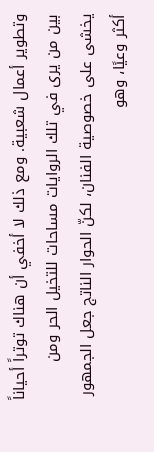وتطوير أعمال شعبية. ومع ذلك لا أخفي أن هناك توتراً أحياناً بين من يرى في تلك الروايات مساحات للتخيل الحر ومن يخشى على خصوصية الفنان، لكنّ الحوار الناتج جعل الجمهور أكثر وعيًا، وهو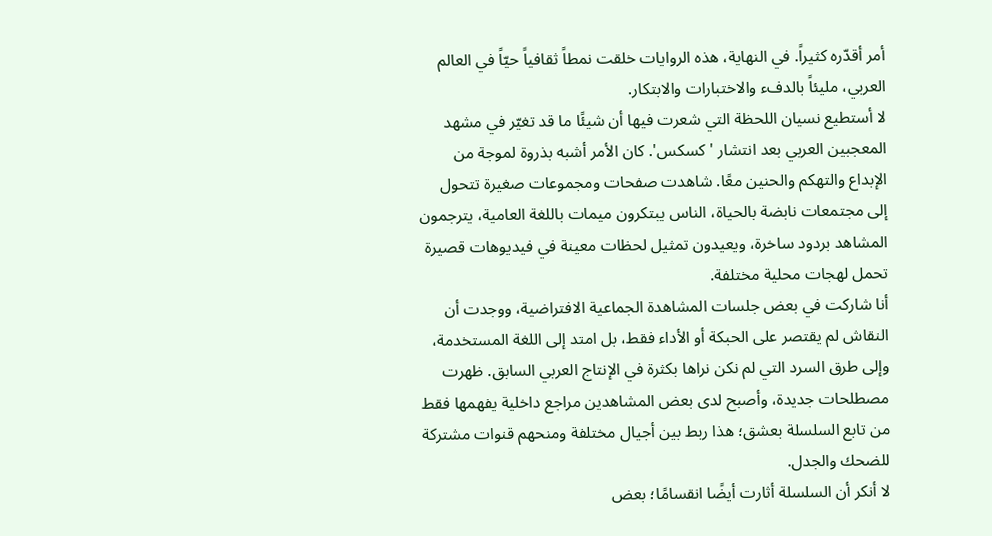أمر أقدّره كثيراً. في النهاية، هذه الروايات خلقت نمطاً ثقافياً حيّاً في العالم العربي، مليئاً بالدفء والاختبارات والابتكار.
لا أستطيع نسيان اللحظة التي شعرت فيها أن شيئًا ما قد تغيّر في مشهد المعجبين العربي بعد انتشار 'كسكس'. كان الأمر أشبه بذروة لموجة من الإبداع والتهكم والحنين معًا. شاهدت صفحات ومجموعات صغيرة تتحول إلى مجتمعات نابضة بالحياة، الناس يبتكرون ميمات باللغة العامية، يترجمون المشاهد بردود ساخرة، ويعيدون تمثيل لحظات معينة في فيديوهات قصيرة تحمل لهجات محلية مختلفة.
أنا شاركت في بعض جلسات المشاهدة الجماعية الافتراضية، ووجدت أن النقاش لم يقتصر على الحبكة أو الأداء فقط، بل امتد إلى اللغة المستخدمة، وإلى طرق السرد التي لم نكن نراها بكثرة في الإنتاج العربي السابق. ظهرت مصطلحات جديدة، وأصبح لدى بعض المشاهدين مراجع داخلية يفهمها فقط من تابع السلسلة بعشق؛ هذا ربط بين أجيال مختلفة ومنحهم قنوات مشتركة للضحك والجدل.
لا أنكر أن السلسلة أثارت أيضًا انقسامًا؛ بعض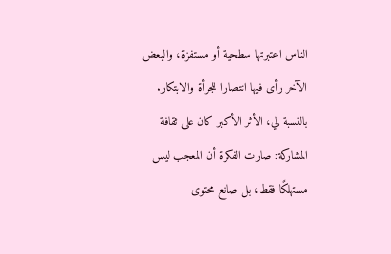الناس اعتبرتها سطحية أو مستفزة، والبعض الآخر رأى فيها انتصارا للجرأة والابتكار. بالنسبة لي، الأثر الأكبر كان على ثقافة المشاركة: صارت الفكرة أن المعجب ليس مستهلكًا فقط، بل صانع محتوى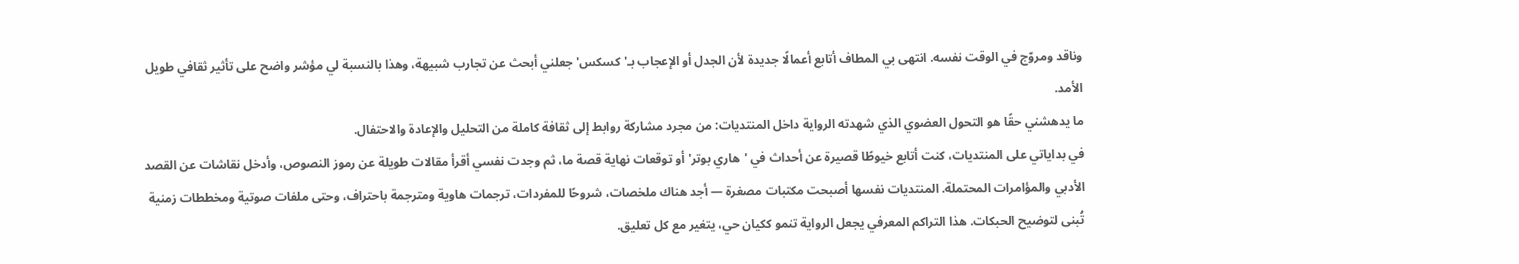وناقد ومروّج في الوقت نفسه. انتهى بي المطاف أتابع أعمالًا جديدة لأن الجدل أو الإعجاب بـ'كسكس' جعلني أبحث عن تجارب شبيهة، وهذا بالنسبة لي مؤشر واضح على تأثير ثقافي طويل الأمد.
ما يدهشني حقًا هو التحول العضوي الذي شهدته الرواية داخل المنتديات: من مجرد مشاركة روابط إلى ثقافة كاملة من التحليل والإعادة والاحتفال.
في بداياتي على المنتديات، كنت أتابع خيوطًا قصيرة عن أحداث في 'هاري بوتر' أو توقعات نهاية قصة ما، ثم وجدت نفسي أقرأ مقالات طويلة عن رموز النصوص، وأدخل نقاشات عن القصد الأدبي والمؤامرات المحتملة. المنتديات نفسها أصبحت مكتبات مصغرة — أجد هناك ملخصات، شروحًا للمفردات، ترجمات هاوية ومترجمة باحتراف، وحتى ملفات صوتية ومخططات زمنية تُبنى لتوضيح الحبكات. هذا التراكم المعرفي يجعل الرواية تنمو ككيان حي، يتغير مع كل تعليق.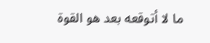ما لا أتوقعه بعد هو القوة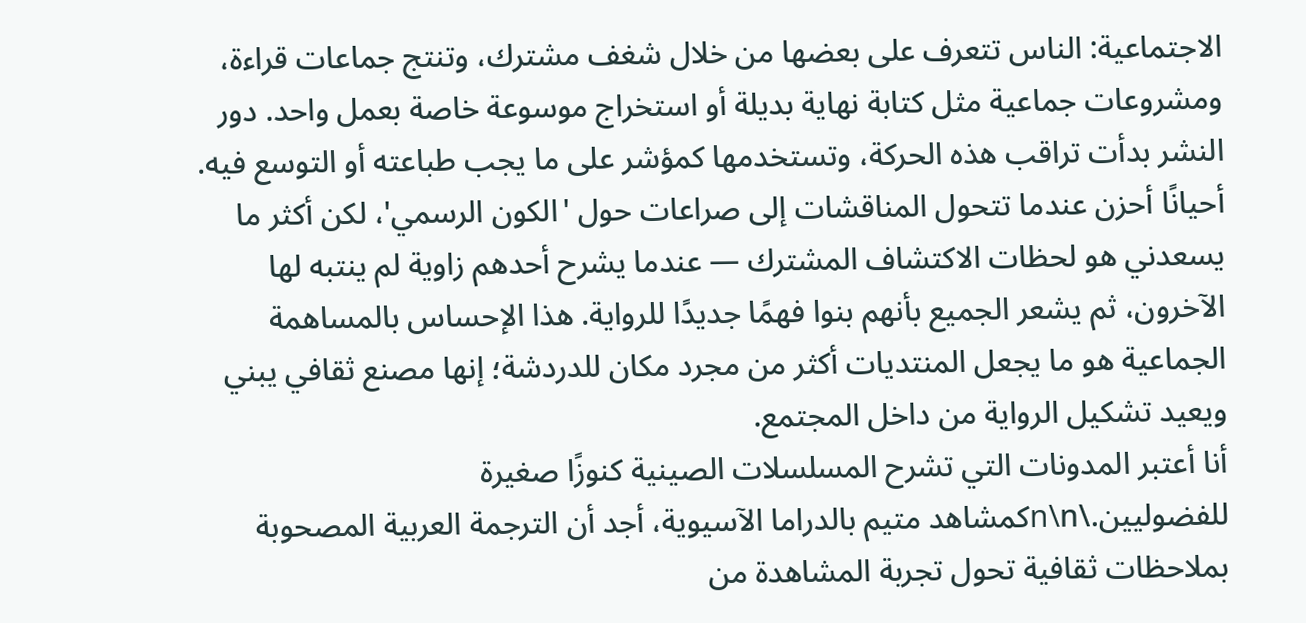الاجتماعية: الناس تتعرف على بعضها من خلال شغف مشترك، وتنتج جماعات قراءة، ومشروعات جماعية مثل كتابة نهاية بديلة أو استخراج موسوعة خاصة بعمل واحد. دور النشر بدأت تراقب هذه الحركة، وتستخدمها كمؤشر على ما يجب طباعته أو التوسع فيه. أحيانًا أحزن عندما تتحول المناقشات إلى صراعات حول 'الكون الرسمي'، لكن أكثر ما يسعدني هو لحظات الاكتشاف المشترك — عندما يشرح أحدهم زاوية لم ينتبه لها الآخرون، ثم يشعر الجميع بأنهم بنوا فهمًا جديدًا للرواية. هذا الإحساس بالمساهمة الجماعية هو ما يجعل المنتديات أكثر من مجرد مكان للدردشة؛ إنها مصنع ثقافي يبني ويعيد تشكيل الرواية من داخل المجتمع.
أنا أعتبر المدونات التي تشرح المسلسلات الصينية كنوزًا صغيرة للفضوليين.\n\nكمشاهد متيم بالدراما الآسيوية، أجد أن الترجمة العربية المصحوبة بملاحظات ثقافية تحول تجربة المشاهدة من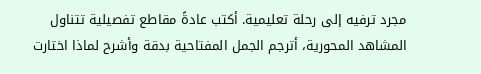مجرد ترفيه إلى رحلة تعليمية. أكتب عادةً مقاطع تفصيلية تتناول المشاهد المحورية، أترجم الجمل المفتاحية بدقة وأشرح لماذا اختارت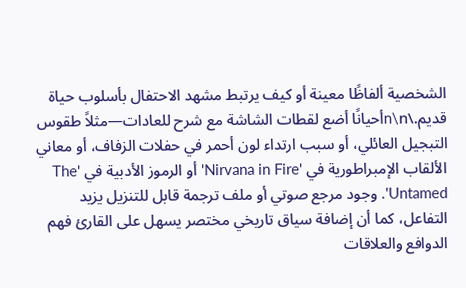الشخصية ألفاظًا معينة أو كيف يرتبط مشهد الاحتفال بأسلوب حياة قديم.\n\nأحيانًا أضع لقطات الشاشة مع شرح للعادات—مثلاً طقوس التبجيل العائلي، أو سبب ارتداء لون أحمر في حفلات الزفاف، أو معاني الألقاب الإمبراطورية في 'Nirvana in Fire' أو الرموز الأدبية في 'The Untamed'. وجود مرجع صوتي أو ملف ترجمة قابل للتنزيل يزيد التفاعل، كما أن إضافة سياق تاريخي مختصر يسهل على القارئ فهم الدوافع والعلاقات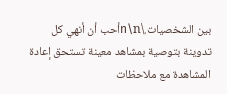بين الشخصيات.\n\nأحب أن أنهي كل تدوينة بتوصية بمشاهد معينة تستحق إعادة المشاهدة مع ملاحظات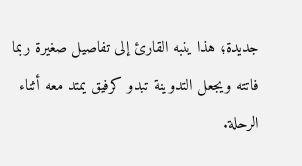جديدة؛ هذا ينبه القارئ إلى تفاصيل صغيرة ربما فاتته ويجعل التدوينة تبدو كرفيق يمتد معه أثناء الرحلة.